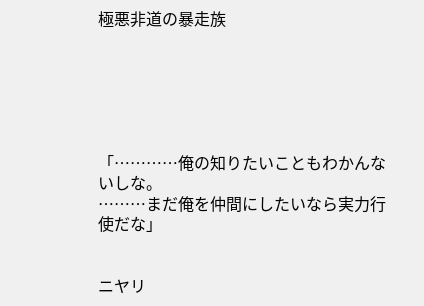極悪非道の暴走族






「…………俺の知りたいこともわかんないしな。
………まだ俺を仲間にしたいなら実力行使だな」


ニヤリ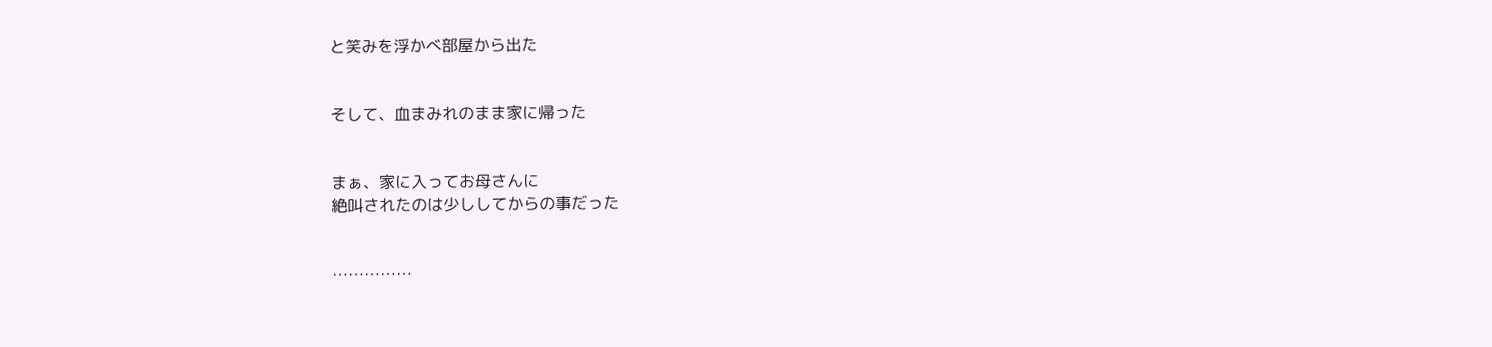と笑みを浮かべ部屋から出た


そして、血まみれのまま家に帰った


まぁ、家に入ってお母さんに
絶叫されたのは少ししてからの事だった


……………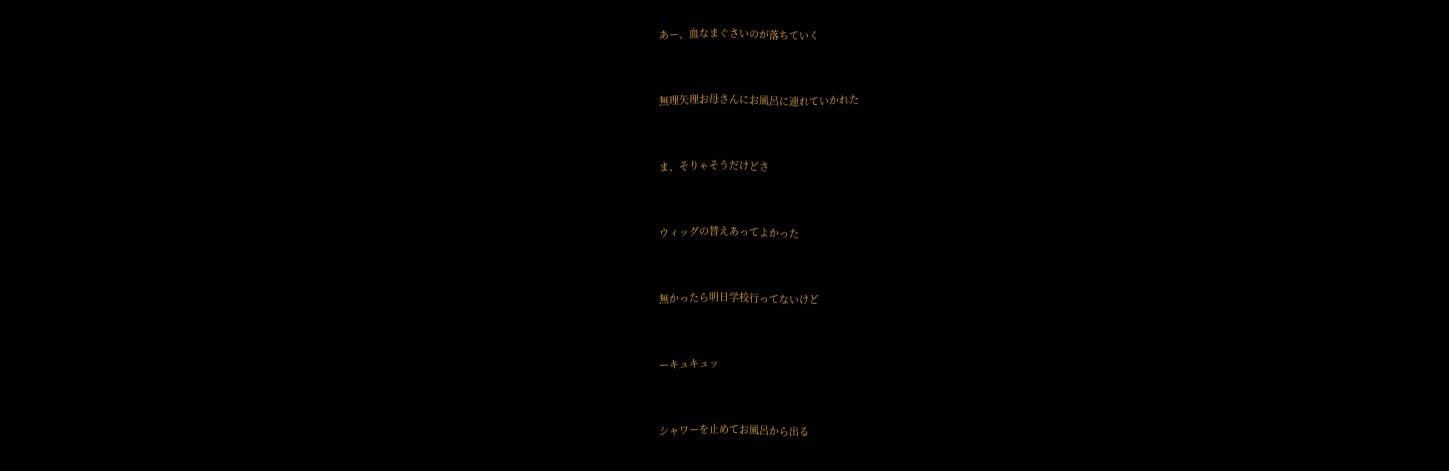あー、血なまぐさいのが落ちていく


無理矢理お母さんにお風呂に連れていかれた


ま、そりゃそうだけどさ


ウィッグの替えあってよかった


無かったら明日学校行ってないけど


ーキュキュッ


シャワーを止めてお風呂から出る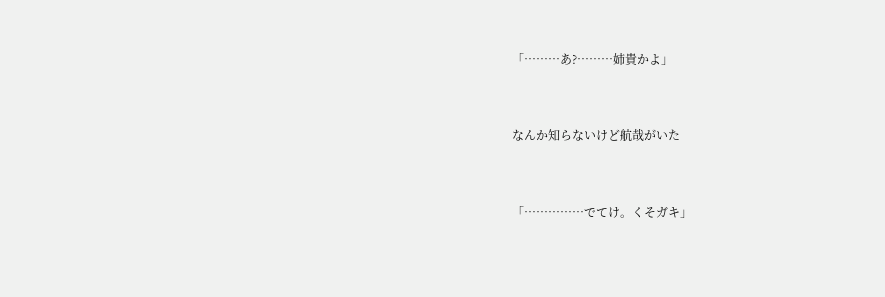「………あ?………姉貴かよ」


なんか知らないけど航哉がいた


「……………でてけ。くそガキ」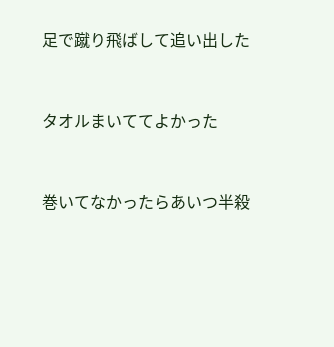足で蹴り飛ばして追い出した


タオルまいててよかった


巻いてなかったらあいつ半殺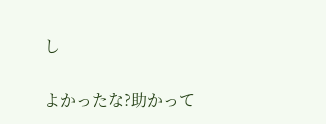し


よかったな?助かって